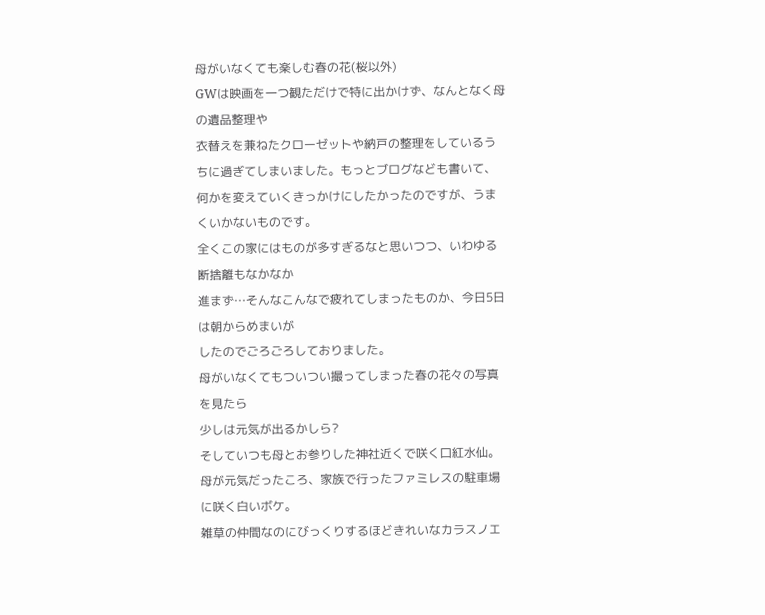母がいなくても楽しむ春の花(桜以外)
GWは映画を一つ観ただけで特に出かけず、なんとなく母の遺品整理や
衣替えを兼ねたクローゼットや納戸の整理をしているうちに過ぎてしまいました。もっとブログなども書いて、何かを変えていくきっかけにしたかったのですが、うまくいかないものです。
全くこの家にはものが多すぎるなと思いつつ、いわゆる断捨離もなかなか
進まず…そんなこんなで疲れてしまったものか、今日5日は朝からめまいが
したのでごろごろしておりました。
母がいなくてもついつい撮ってしまった春の花々の写真を見たら
少しは元気が出るかしら?
そしていつも母とお参りした神社近くで咲く口紅水仙。
母が元気だったころ、家族で行ったファミレスの駐車場に咲く白いボケ。
雑草の仲間なのにびっくりするほどきれいなカラスノエ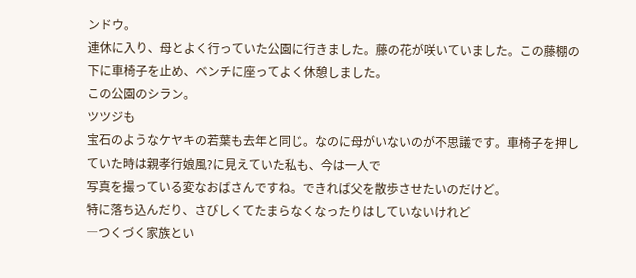ンドウ。
連休に入り、母とよく行っていた公園に行きました。藤の花が咲いていました。この藤棚の下に車椅子を止め、ベンチに座ってよく休憩しました。
この公園のシラン。
ツツジも
宝石のようなケヤキの若葉も去年と同じ。なのに母がいないのが不思議です。車椅子を押していた時は親孝行娘風?に見えていた私も、今は一人で
写真を撮っている変なおばさんですね。できれば父を散歩させたいのだけど。
特に落ち込んだり、さびしくてたまらなくなったりはしていないけれど
―つくづく家族とい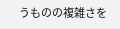うものの複雑さを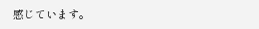感じています。